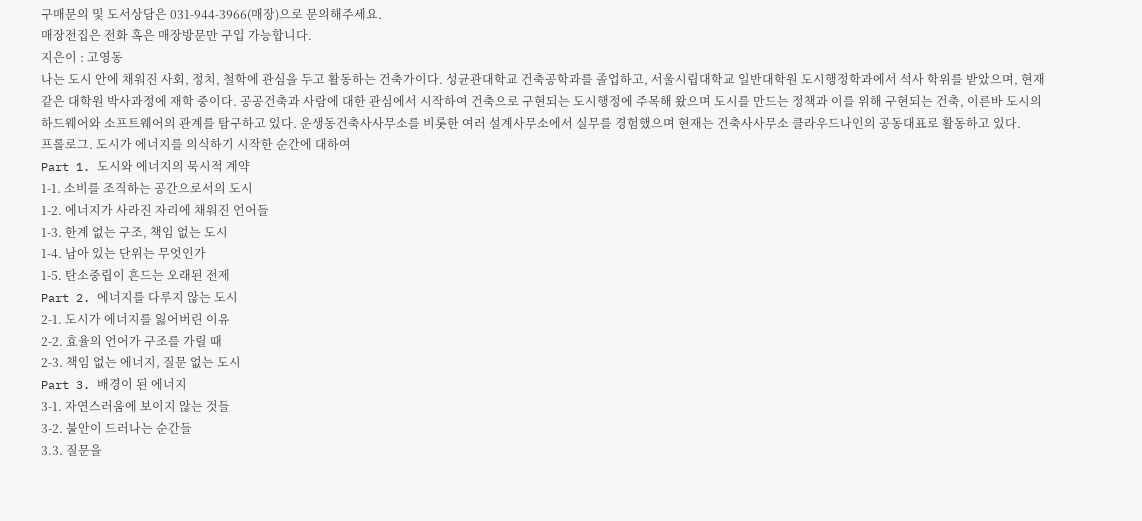구매문의 및 도서상담은 031-944-3966(매장)으로 문의해주세요.
매장전집은 전화 혹은 매장방문만 구입 가능합니다.
지은이 : 고영동
나는 도시 안에 채워진 사회, 정치, 철학에 관심을 두고 활동하는 건축가이다. 성균관대학교 건축공학과를 졸업하고, 서울시립대학교 일반대학원 도시행정학과에서 석사 학위를 받았으며, 현재 같은 대학원 박사과정에 재학 중이다. 공공건축과 사람에 대한 관심에서 시작하여 건축으로 구현되는 도시행정에 주목해 왔으며 도시를 만드는 정책과 이를 위해 구현되는 건축, 이른바 도시의 하드웨어와 소프트웨어의 관계를 탐구하고 있다. 운생동건축사사무소를 비롯한 여러 설계사무소에서 실무를 경험했으며 현재는 건축사사무소 클라우드나인의 공동대표로 활동하고 있다.
프롤로그. 도시가 에너지를 의식하기 시작한 순간에 대하여
Part 1. 도시와 에너지의 묵시적 계약
1-1. 소비를 조직하는 공간으로서의 도시
1-2. 에너지가 사라진 자리에 채워진 언어들
1-3. 한계 없는 구조, 책임 없는 도시
1-4. 남아 있는 단위는 무엇인가
1-5. 탄소중립이 흔드는 오래된 전제
Part 2. 에너지를 다루지 않는 도시
2-1. 도시가 에너지를 잃어버린 이유
2-2. 효율의 언어가 구조를 가릴 때
2-3. 책임 없는 에너지, 질문 없는 도시
Part 3. 배경이 된 에너지
3-1. 자연스러움에 보이지 않는 것들
3-2. 불안이 드러나는 순간들
3.3. 질문을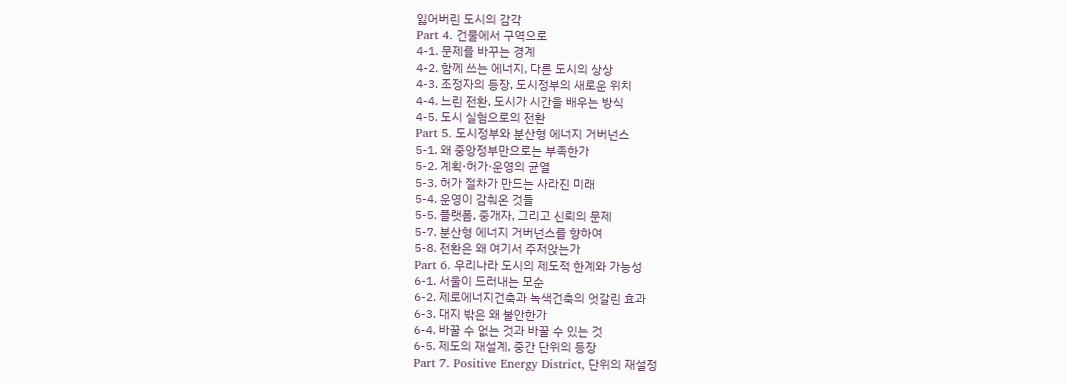잃어버린 도시의 감각
Part 4. 건물에서 구역으로
4-1. 문제를 바꾸는 경계
4-2. 함께 쓰는 에너지, 다른 도시의 상상
4-3. 조정자의 등장, 도시정부의 새로운 위치
4-4. 느린 전환, 도시가 시간을 배우는 방식
4-5. 도시 실험으로의 전환
Part 5. 도시정부와 분산형 에너지 거버넌스
5-1. 왜 중앙정부만으로는 부족한가
5-2. 계획·허가·운영의 균열
5-3. 허가 절차가 만드는 사라진 미래
5-4. 운영이 감춰온 것들
5-5. 플랫폼, 중개자, 그리고 신뢰의 문제
5-7. 분산형 에너지 거버넌스를 향하여
5-8. 전환은 왜 여기서 주저앉는가
Part 6. 우리나라 도시의 제도적 한계와 가능성
6-1. 서울이 드러내는 모순
6-2. 제로에너지건축과 녹색건축의 엇갈린 효과
6-3. 대지 밖은 왜 불안한가
6-4. 바꿀 수 없는 것과 바꿀 수 있는 것
6-5. 제도의 재설계, 중간 단위의 등장
Part 7. Positive Energy District, 단위의 재설정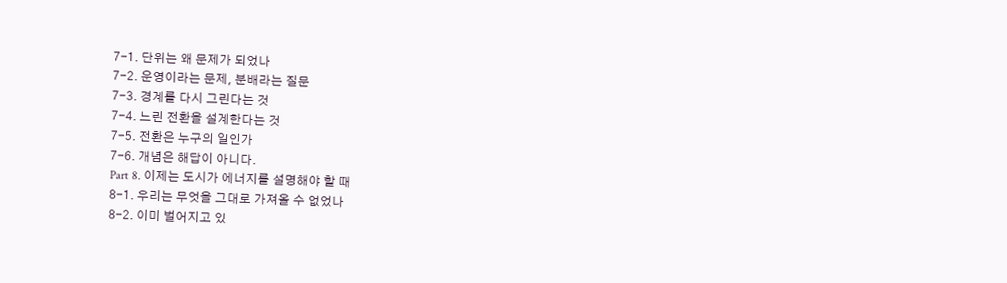7-1. 단위는 왜 문제가 되었나
7-2. 운영이라는 문제, 분배라는 질문
7-3. 경계를 다시 그린다는 것
7-4. 느린 전환을 설계한다는 것
7-5. 전환은 누구의 일인가
7-6. 개념은 해답이 아니다.
Part 8. 이제는 도시가 에너지를 설명해야 할 때
8-1. 우리는 무엇을 그대로 가져올 수 없었나
8-2. 이미 벌어지고 있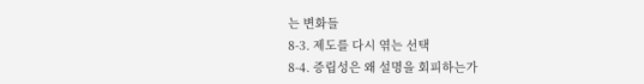는 변화들
8-3. 제도를 다시 엮는 선택
8-4. 증립성은 왜 설명을 회피하는가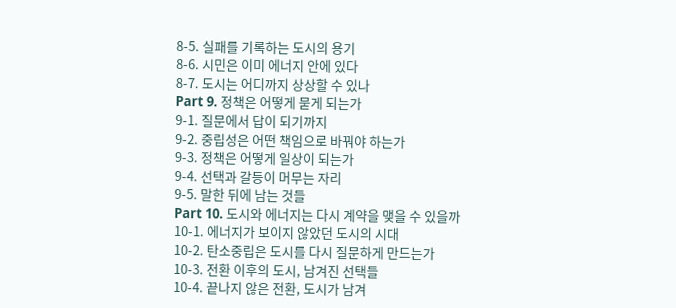8-5. 실패를 기록하는 도시의 용기
8-6. 시민은 이미 에너지 안에 있다
8-7. 도시는 어디까지 상상할 수 있나
Part 9. 정책은 어떻게 묻게 되는가
9-1. 질문에서 답이 되기까지
9-2. 중립성은 어떤 책임으로 바꿔야 하는가
9-3. 정책은 어떻게 일상이 되는가
9-4. 선택과 갈등이 머무는 자리
9-5. 말한 뒤에 남는 것들
Part 10. 도시와 에너지는 다시 계약을 맺을 수 있을까
10-1. 에너지가 보이지 않았던 도시의 시대
10-2. 탄소중립은 도시를 다시 질문하게 만드는가
10-3. 전환 이후의 도시, 남겨진 선택들
10-4. 끝나지 않은 전환, 도시가 남겨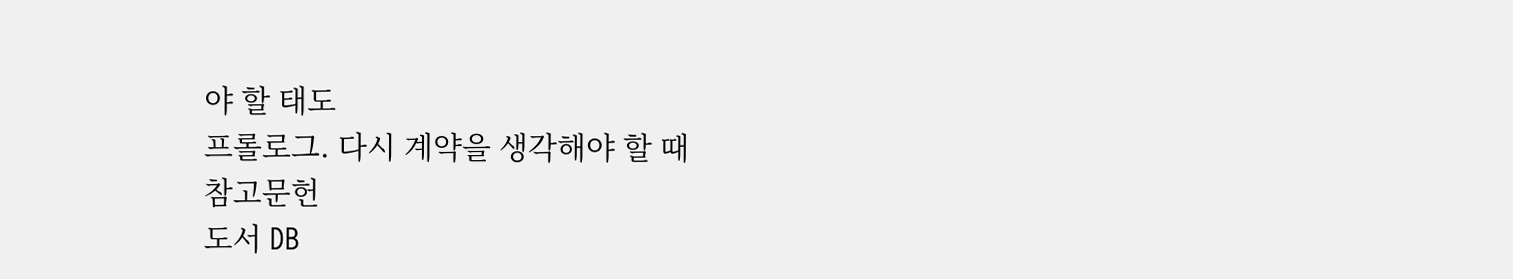야 할 태도
프롤로그. 다시 계약을 생각해야 할 때
참고문헌
도서 DB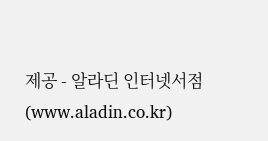제공 - 알라딘 인터넷서점 (www.aladin.co.kr)